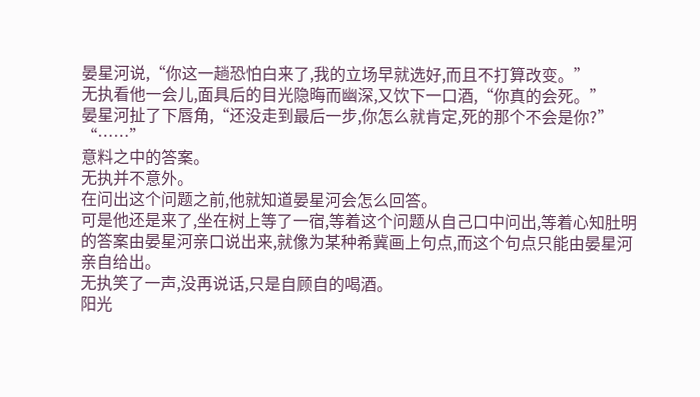晏星河说,“你这一趟恐怕白来了,我的立场早就选好,而且不打算改变。”
无执看他一会儿,面具后的目光隐晦而幽深,又饮下一口酒,“你真的会死。”
晏星河扯了下唇角,“还没走到最后一步,你怎么就肯定,死的那个不会是你?”
“……”
意料之中的答案。
无执并不意外。
在问出这个问题之前,他就知道晏星河会怎么回答。
可是他还是来了,坐在树上等了一宿,等着这个问题从自己口中问出,等着心知肚明的答案由晏星河亲口说出来,就像为某种希冀画上句点,而这个句点只能由晏星河亲自给出。
无执笑了一声,没再说话,只是自顾自的喝酒。
阳光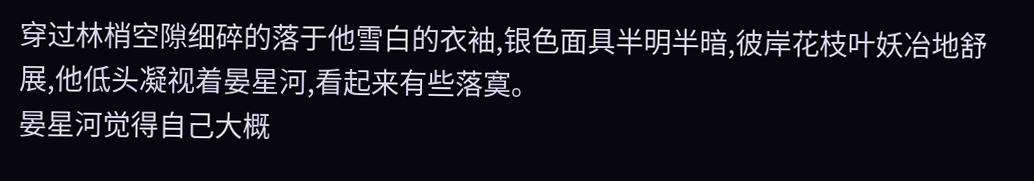穿过林梢空隙细碎的落于他雪白的衣袖,银色面具半明半暗,彼岸花枝叶妖冶地舒展,他低头凝视着晏星河,看起来有些落寞。
晏星河觉得自己大概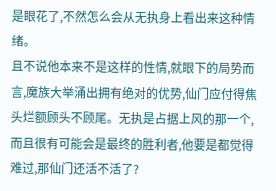是眼花了,不然怎么会从无执身上看出来这种情绪。
且不说他本来不是这样的性情,就眼下的局势而言,魔族大举涌出拥有绝对的优势,仙门应付得焦头烂额顾头不顾尾。无执是占据上风的那一个,而且很有可能会是最终的胜利者,他要是都觉得难过,那仙门还活不活了?